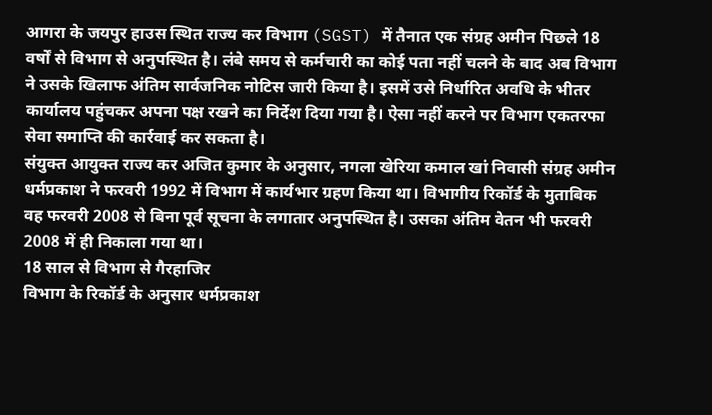आगरा के जयपुर हाउस स्थित राज्य कर विभाग (SGST) में तैनात एक संग्रह अमीन पिछले 18 वर्षों से विभाग से अनुपस्थित है। लंबे समय से कर्मचारी का कोई पता नहीं चलने के बाद अब विभाग ने उसके खिलाफ अंतिम सार्वजनिक नोटिस जारी किया है। इसमें उसे निर्धारित अवधि के भीतर कार्यालय पहुंचकर अपना पक्ष रखने का निर्देश दिया गया है। ऐसा नहीं करने पर विभाग एकतरफा सेवा समाप्ति की कार्रवाई कर सकता है।
संयुक्त आयुक्त राज्य कर अजित कुमार के अनुसार, नगला खेरिया कमाल खां निवासी संग्रह अमीन धर्मप्रकाश ने फरवरी 1992 में विभाग में कार्यभार ग्रहण किया था। विभागीय रिकॉर्ड के मुताबिक वह फरवरी 2008 से बिना पूर्व सूचना के लगातार अनुपस्थित है। उसका अंतिम वेतन भी फरवरी 2008 में ही निकाला गया था।
18 साल से विभाग से गैरहाजिर
विभाग के रिकॉर्ड के अनुसार धर्मप्रकाश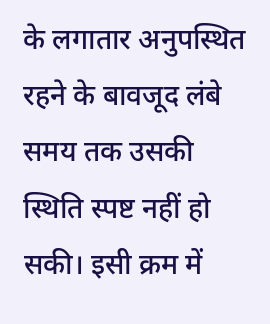के लगातार अनुपस्थित रहने के बावजूद लंबे समय तक उसकी स्थिति स्पष्ट नहीं हो सकी। इसी क्रम में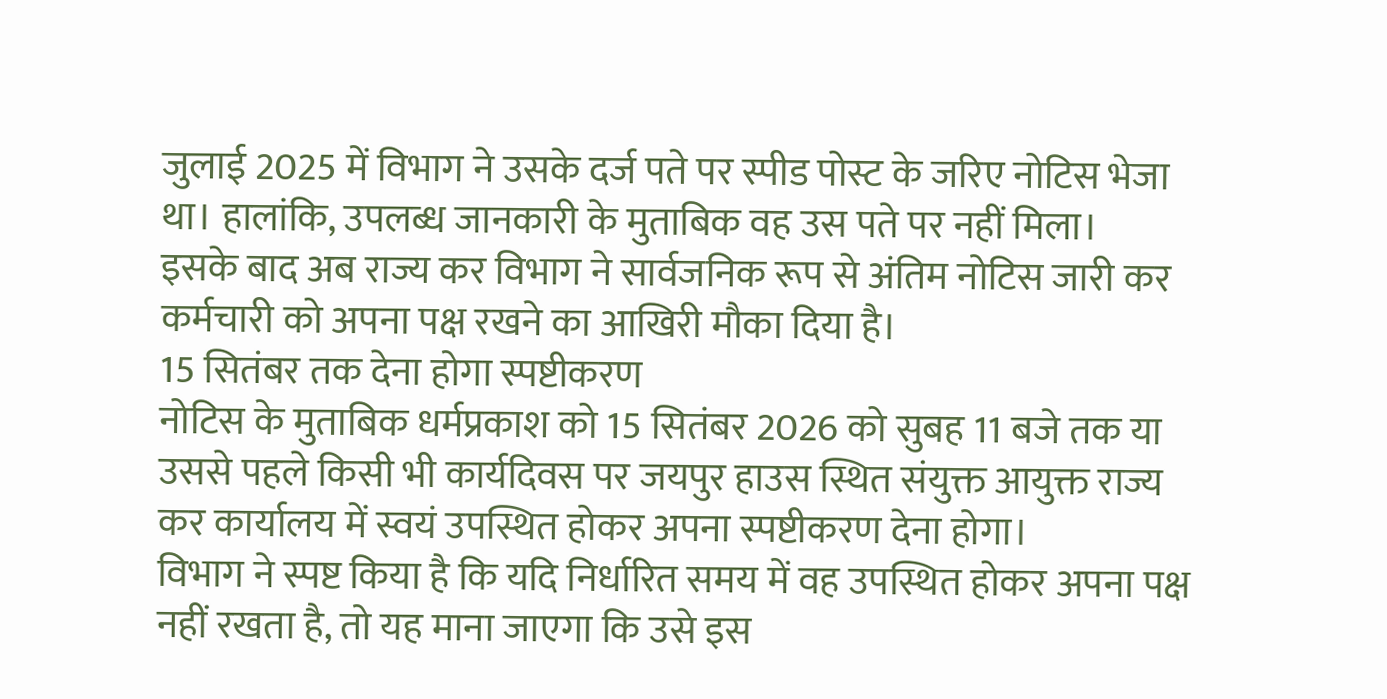जुलाई 2025 में विभाग ने उसके दर्ज पते पर स्पीड पोस्ट के जरिए नोटिस भेजा था। हालांकि, उपलब्ध जानकारी के मुताबिक वह उस पते पर नहीं मिला।
इसके बाद अब राज्य कर विभाग ने सार्वजनिक रूप से अंतिम नोटिस जारी कर कर्मचारी को अपना पक्ष रखने का आखिरी मौका दिया है।
15 सितंबर तक देना होगा स्पष्टीकरण
नोटिस के मुताबिक धर्मप्रकाश को 15 सितंबर 2026 को सुबह 11 बजे तक या उससे पहले किसी भी कार्यदिवस पर जयपुर हाउस स्थित संयुक्त आयुक्त राज्य कर कार्यालय में स्वयं उपस्थित होकर अपना स्पष्टीकरण देना होगा।
विभाग ने स्पष्ट किया है कि यदि निर्धारित समय में वह उपस्थित होकर अपना पक्ष नहीं रखता है, तो यह माना जाएगा कि उसे इस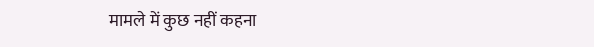मामले में कुछ नहीं कहना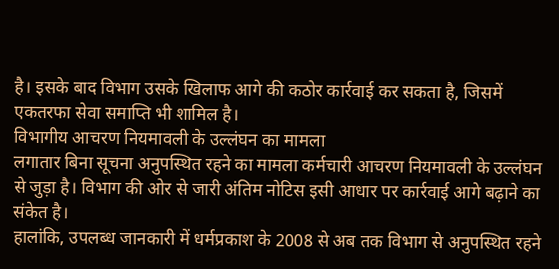है। इसके बाद विभाग उसके खिलाफ आगे की कठोर कार्रवाई कर सकता है, जिसमें एकतरफा सेवा समाप्ति भी शामिल है।
विभागीय आचरण नियमावली के उल्लंघन का मामला
लगातार बिना सूचना अनुपस्थित रहने का मामला कर्मचारी आचरण नियमावली के उल्लंघन से जुड़ा है। विभाग की ओर से जारी अंतिम नोटिस इसी आधार पर कार्रवाई आगे बढ़ाने का संकेत है।
हालांकि, उपलब्ध जानकारी में धर्मप्रकाश के 2008 से अब तक विभाग से अनुपस्थित रहने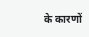के कारणों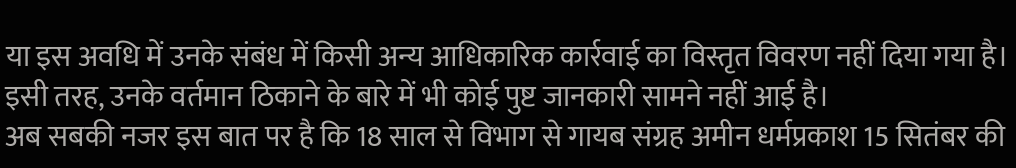या इस अवधि में उनके संबंध में किसी अन्य आधिकारिक कार्रवाई का विस्तृत विवरण नहीं दिया गया है। इसी तरह, उनके वर्तमान ठिकाने के बारे में भी कोई पुष्ट जानकारी सामने नहीं आई है।
अब सबकी नजर इस बात पर है कि 18 साल से विभाग से गायब संग्रह अमीन धर्मप्रकाश 15 सितंबर की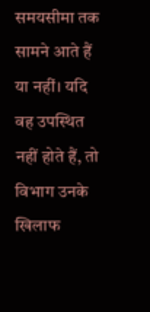समयसीमा तक सामने आते हैं या नहीं। यदि वह उपस्थित नहीं होते हैं, तो विभाग उनके खिलाफ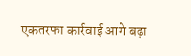एकतरफा कार्रवाई आगे बढ़ा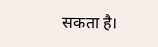सकता है।